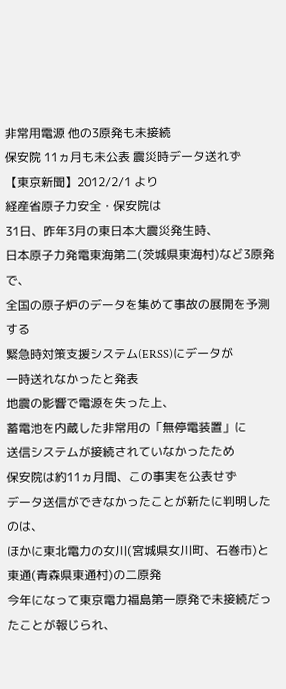非常用電源 他の3原発も未接続
保安院 11ヵ月も未公表 震災時データ送れず
【東京新聞】2012/2/1 より
経産省原子力安全・保安院は
31日、昨年3月の東日本大震災発生時、
日本原子力発電東海第二(茨城県東海村)など3原発で、
全国の原子炉のデータを集めて事故の展開を予測する
緊急時対策支援システム(ERSS)にデータが
一時送れなかったと発表
地震の影響で電源を失った上、
蓄電池を内蔵した非常用の「無停電装置」に
送信システムが接続されていなかったため
保安院は約11ヵ月間、この事実を公表せず
データ送信ができなかったことが新たに判明したのは、
ほかに東北電力の女川(宮城県女川町、石巻市)と
東通(青森県東通村)の二原発
今年になって東京電力福島第一原発で未接続だったことが報じられ、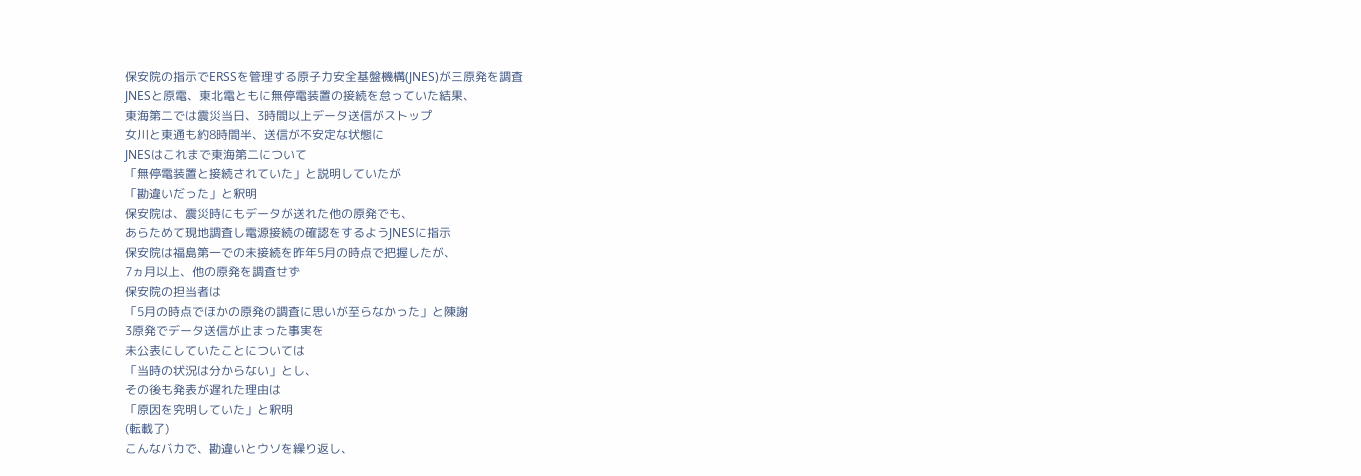保安院の指示でERSSを管理する原子力安全基盤機構(JNES)が三原発を調査
JNESと原電、東北電ともに無停電装置の接続を怠っていた結果、
東海第二では震災当日、3時間以上データ送信がストップ
女川と東通も約8時間半、送信が不安定な状態に
JNESはこれまで東海第二について
「無停電装置と接続されていた」と説明していたが
「勘違いだった」と釈明
保安院は、震災時にもデータが送れた他の原発でも、
あらためて現地調査し電源接続の確認をするようJNESに指示
保安院は福島第一での未接続を昨年5月の時点で把握したが、
7ヵ月以上、他の原発を調査せず
保安院の担当者は
「5月の時点でほかの原発の調査に思いが至らなかった」と陳謝
3原発でデータ送信が止まった事実を
未公表にしていたことについては
「当時の状況は分からない」とし、
その後も発表が遅れた理由は
「原因を究明していた」と釈明
(転載了)
こんなバカで、勘違いとウソを繰り返し、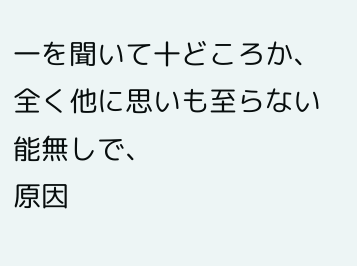一を聞いて十どころか、全く他に思いも至らない能無しで、
原因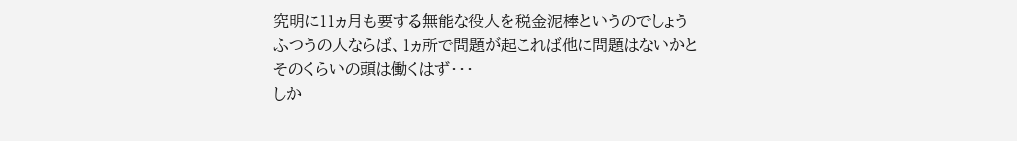究明に11ヵ月も要する無能な役人を税金泥棒というのでしょう
ふつうの人ならば、1ヵ所で問題が起これば他に問題はないかと
そのくらいの頭は働くはず・・・
しか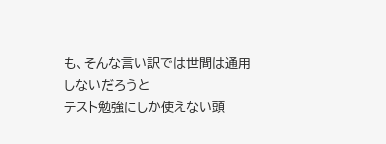も、そんな言い訳では世間は通用しないだろうと
テスト勉強にしか使えない頭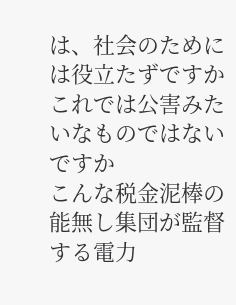は、社会のためには役立たずですか
これでは公害みたいなものではないですか
こんな税金泥棒の能無し集団が監督する電力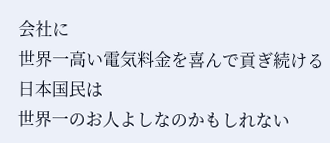会社に
世界一高い電気料金を喜んで貢ぎ続ける日本国民は
世界一のお人よしなのかもしれない